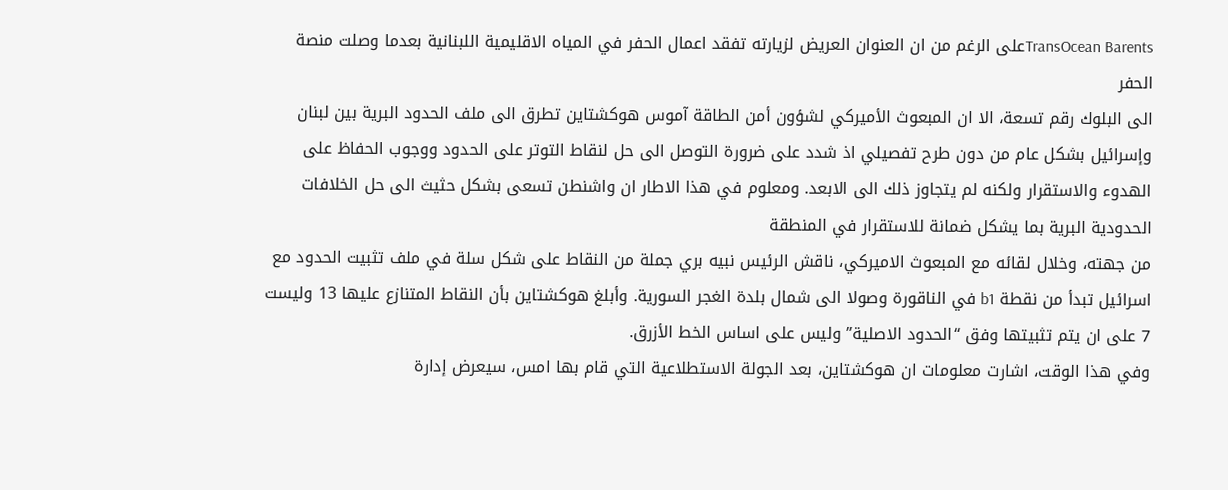TransOcean Barentsعلى الرغم من ان العنوان العريض لزيارته تفقد اعمال الحفر في المياه الاقليمية اللبنانية بعدما وصلت منصة الحفر
الى البلوك رقم تسعة، الا ان المبعوث الأميركي لشؤون أمن الطاقة آموس هوكشتاين تطرق الى ملف الحدود البرية بين لبنان وإسرائيل بشكل عام من دون طرح تفصيلي اذ شدد على ضرورة التوصل الى حل لنقاط التوتر على الحدود ووجوب الحفاظ على الهدوء والاستقرار ولكنه لم يتجاوز ذلك الى الابعد. ومعلوم في هذا الاطار ان واشنطن تسعى بشكل حثيث الى حل الخلافات الحدودية البرية بما يشكل ضمانة للاستقرار في المنطقة
من جهته، وخلال لقائه مع المبعوث الاميركي، ناقش الرئيس نبيه بري جملة من النقاط على شكل سلة في ملف تثبيت الحدود مع اسرائيل تبدأ من نقطة b1 في الناقورة وصولا الى شمال بلدة الغجر السورية. وأبلغ هوكشتاين بأن النقاط المتنازع عليها 13 وليست 7 على ان يتم تثبيتها وفق “الحدود الاصلية” وليس على اساس الخط الأزرق.
وفي هذا الوقت، اشارت معلومات ان هوكشتاين، بعد الجولة الاستطلاعية التي قام بها امس، سيعرض إدارة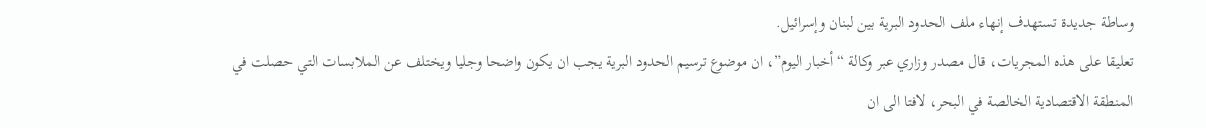وساطة جديدة تستهدف إنهاء ملف الحدود البرية بين لبنان وإسرائيل.
تعليقا على هذه المجريات، قال مصدر وزاري عبر وكالة “أخبار اليوم”، ان موضوع ترسيم الحدود البرية يجب ان يكون واضحا وجليا ويختلف عن الملابسات التي حصلت في المنطقة الاقتصادية الخالصة في البحر، لافتا الى ان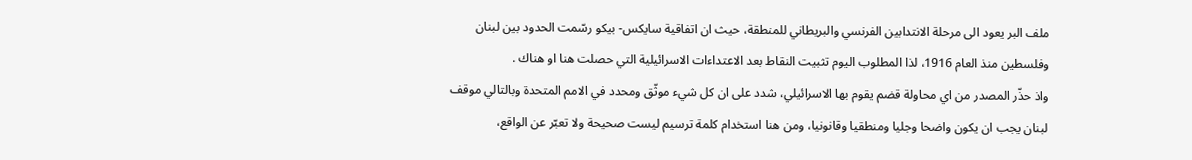ملف البر يعود الى مرحلة الانتدابين الفرنسي والبريطاني للمنطقة، حيث ان اتفاقية سايكس- بيكو رسّمت الحدود بين لبنان وفلسطين منذ العام 1916، لذا المطلوب اليوم تثبيت النقاط بعد الاعتداءات الاسرائيلية التي حصلت هنا او هناك .
واذ حذّر المصدر من اي محاولة قضم يقوم بها الاسرائيلي، شدد على ان كل شيء موثّق ومحدد في الامم المتحدة وبالتالي موقف لبنان يجب ان يكون واضحا وجليا ومنطقيا وقانونيا، ومن هنا استخدام كلمة ترسيم ليست صحيحة ولا تعبّر عن الواقع،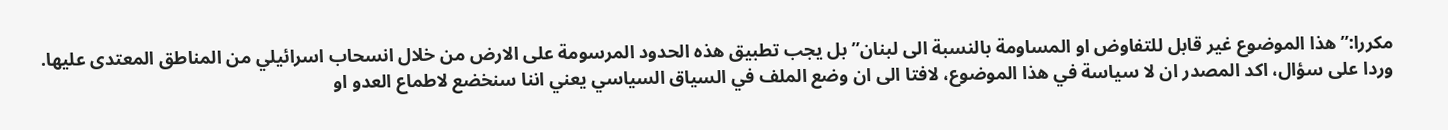مكررا:”هذا الموضوع غير قابل للتفاوض او المساومة بالنسبة الى لبنان” بل يجب تطبيق هذه الحدود المرسومة على الارض من خلال انسحاب اسرائيلي من المناطق المعتدى عليها.
وردا على سؤال، اكد المصدر ان لا سياسة في هذا الموضوع، لافتا الى ان وضع الملف في السياق السياسي يعني اننا سنخضع لاطماع العدو او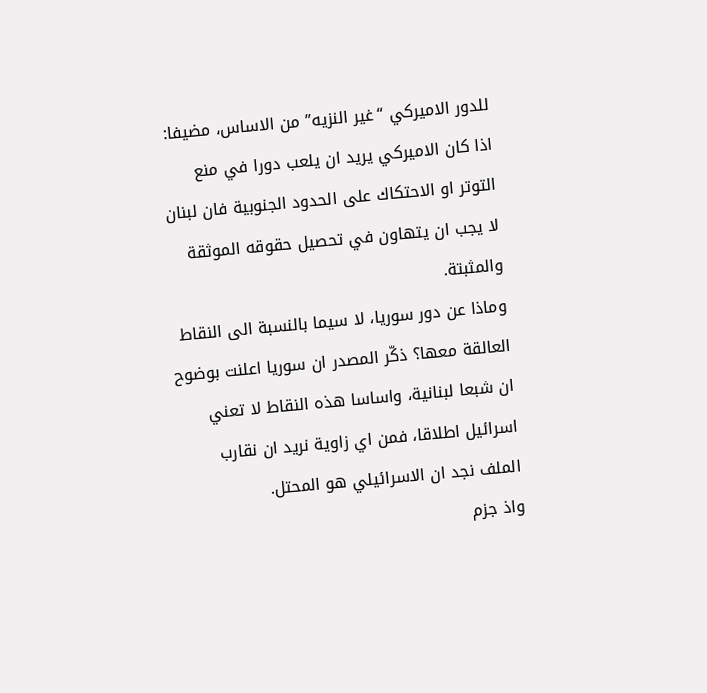للدور الاميركي “غير النزيه” من الاساس، مضيفا: اذا كان الاميركي يريد ان يلعب دورا في منع التوتر او الاحتكاك على الحدود الجنوبية فان لبنان لا يجب ان يتهاون في تحصيل حقوقه الموثقة والمثبتة.
وماذا عن دور سوريا، لا سيما بالنسبة الى النقاط العالقة معها؟ ذكّر المصدر ان سوريا اعلنت بوضوح ان شبعا لبنانية، واساسا هذه النقاط لا تعني اسرائيل اطلاقا، فمن اي زاوية نريد ان نقارب الملف نجد ان الاسرائيلي هو المحتل.
واذ جزم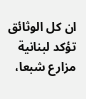ان كل الوثائق تؤكد لبنانية مزارع شبعا،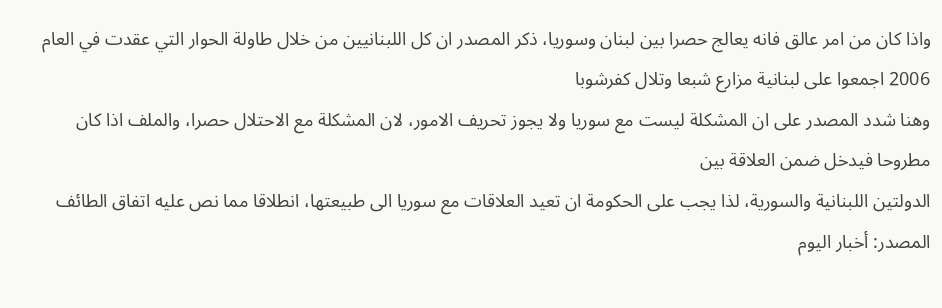واذا كان من امر عالق فانه يعالج حصرا بين لبنان وسوريا، ذكر المصدر ان كل اللبنانيين من خلال طاولة الحوار التي عقدت في العام 2006 اجمعوا على لبنانية مزارع شبعا وتلال كفرشوبا
وهنا شدد المصدر على ان المشكلة ليست مع سوريا ولا يجوز تحريف الامور، لان المشكلة مع الاحتلال حصرا، والملف اذا كان مطروحا فيدخل ضمن العلاقة بين
الدولتين اللبنانية والسورية، لذا يجب على الحكومة ان تعيد العلاقات مع سوريا الى طبيعتها، انطلاقا مما نص عليه اتفاق الطائف
المصدر: أخبار اليوم